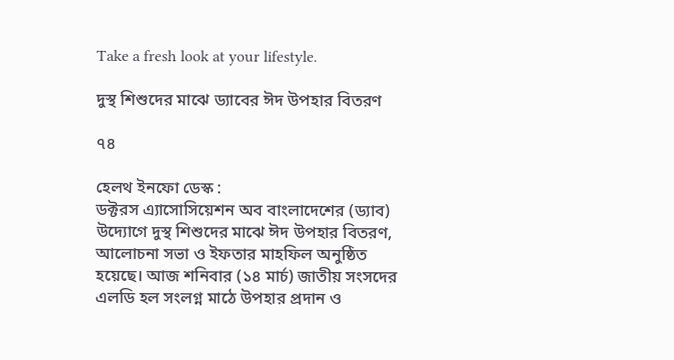Take a fresh look at your lifestyle.

দুস্থ শিশুদের মাঝে ড্যাবের ঈদ উপহার বিতরণ

৭৪

হেলথ ইনফো ডেস্ক :
ডক্টরস এ্যাসোসিয়েশন অব বাংলাদেশের (ড্যাব) উদ্যোগে দুস্থ শিশুদের মাঝে ঈদ উপহার বিতরণ, আলোচনা সভা ও ইফতার মাহফিল অনুষ্ঠিত হয়েছে। আজ শনিবার (১৪ মার্চ) জাতীয় সংসদের এলডি হল সংলগ্ন মাঠে উপহার প্রদান ও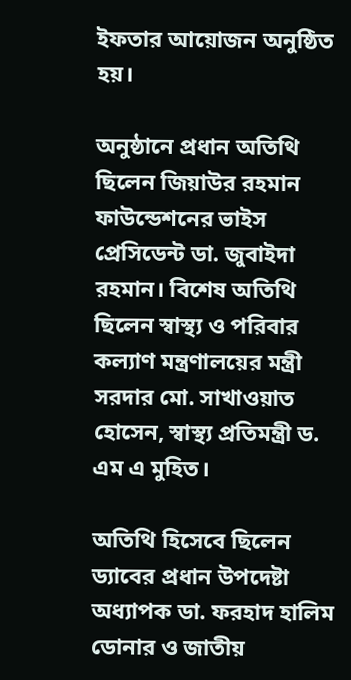ইফতার আয়োজন অনুষ্ঠিত হয়।

অনুষ্ঠানে প্রধান অতিথি ছিলেন জিয়াউর রহমান ফাউন্ডেশনের ভাইস প্রেসিডেন্ট ডা. জুবাইদা রহমান। বিশেষ অতিথি ছিলেন স্বাস্থ্য ও পরিবার কল্যাণ মন্ত্রণালয়ের মন্ত্রী সরদার মো. সাখাওয়াত হোসেন, স্বাস্থ্য প্রতিমন্ত্রী ড. এম এ মুহিত।

অতিথি হিসেবে ছিলেন ড্যাবের প্রধান উপদেষ্টা অধ্যাপক ডা. ফরহাদ হালিম ডোনার ও জাতীয়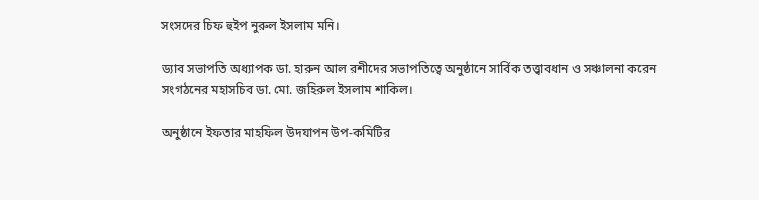সংসদের চিফ হুইপ নুরুল ইসলাম মনি।

ড্যাব সভাপতি অধ্যাপক ডা. হারুন আল রশীদের সভাপতিত্বে অনুষ্ঠানে সার্বিক তত্ত্বাবধান ও সঞ্চালনা করেন সংগঠনের মহাসচিব ডা. মো. জহিরুল ইসলাম শাকিল।

অনুষ্ঠানে ইফতার মাহফিল উদযাপন উপ-কমিটির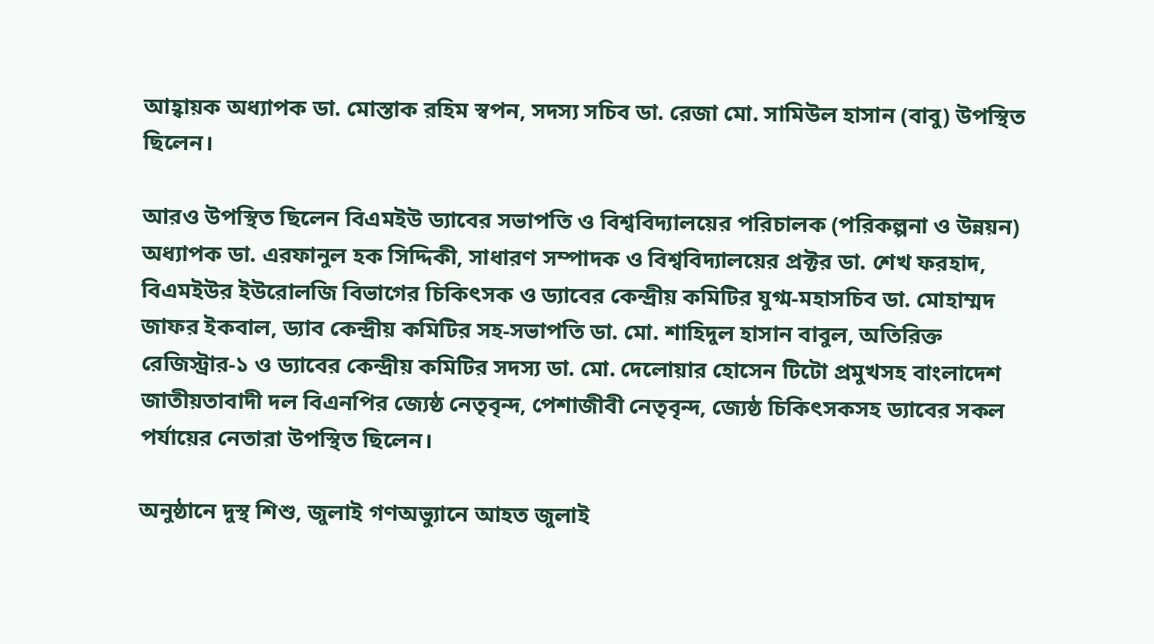আহ্বায়ক অধ্যাপক ডা. মোস্তাক রহিম স্বপন, সদস্য সচিব ডা. রেজা মো. সামিউল হাসান (বাবু) উপস্থিত ছিলেন।

আরও উপস্থিত ছিলেন বিএমইউ ড্যাবের সভাপতি ও বিশ্ববিদ্যালয়ের পরিচালক (পরিকল্পনা ও উন্নয়ন) অধ্যাপক ডা. এরফানুল হক সিদ্দিকী, সাধারণ সম্পাদক ও বিশ্ববিদ্যালয়ের প্রক্টর ডা. শেখ ফরহাদ, বিএমইউর ইউরোলজি বিভাগের চিকিৎসক ও ড্যাবের কেন্দ্রীয় কমিটির যুগ্ম-মহাসচিব ডা. মোহাম্মদ জাফর ইকবাল, ড্যাব কেন্দ্রীয় কমিটির সহ-সভাপতি ডা. মো. শাহিদুল হাসান বাবুল, অতিরিক্ত রেজিস্ট্রার-১ ও ড্যাবের কেন্দ্রীয় কমিটির সদস্য ডা. মো. দেলোয়ার হোসেন টিটো প্রমুখসহ বাংলাদেশ জাতীয়তাবাদী দল বিএনপির জ্যেষ্ঠ নেতৃবৃন্দ, পেশাজীবী নেতৃবৃন্দ, জ্যেষ্ঠ চিকিৎসকসহ ড্যাবের সকল পর্যায়ের নেতারা উপস্থিত ছিলেন।

অনুষ্ঠানে দুস্থ শিশু, জুলাই গণঅভ্যুানে আহত জুলাই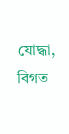যোদ্ধা, বিগত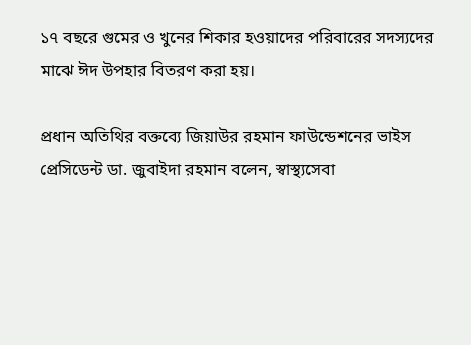১৭ বছরে গুমের ও খুনের শিকার হওয়াদের পরিবারের সদস্যদের মাঝে ঈদ উপহার বিতরণ করা হয়।

প্রধান অতিথির বক্তব্যে জিয়াউর রহমান ফাউন্ডেশনের ভাইস প্রেসিডেন্ট ডা. জুবাইদা রহমান বলেন, স্বাস্থ্যসেবা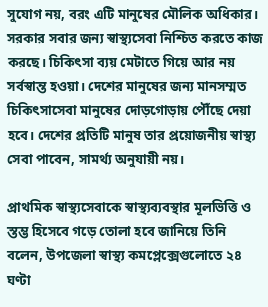সুযোগ নয়, বরং এটি মানুষের মৌলিক অধিকার। সরকার সবার জন্য স্বাস্থ্যসেবা নিশ্চিত করতে কাজ করছে। চিকিৎসা ব্যয় মেটাতে গিয়ে আর নয় সর্বস্বান্ত হওয়া। দেশের মানুষের জন্য মানসম্মত চিকিৎসাসেবা মানুষের দোড়গোড়ায় পৌঁছে দেয়া হবে। দেশের প্রতিটি মানুষ তার প্রয়োজনীয় স্বাস্থ্য সেবা পাবেন, সামর্থ্য অনুযায়ী নয়।

প্রাথমিক স্বাস্থ্যসেবাকে স্বাস্থ্যব্যবস্থার মূলভিত্তি ও স্তম্ভ হিসেবে গড়ে তোলা হবে জানিয়ে তিনি বলেন, উপজেলা স্বাস্থ্য কমপ্লেক্সেগুলোতে ২৪ ঘণ্টা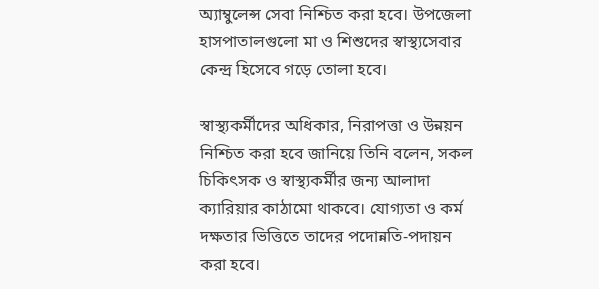অ্যাম্বুলেন্স সেবা নিশ্চিত করা হবে। উপজেলা হাসপাতালগুলো মা ও শিশুদের স্বাস্থ্যসেবার কেন্দ্র হিসেবে গড়ে তোলা হবে।

স্বাস্থ্যকর্মীদের অধিকার, নিরাপত্তা ও উন্নয়ন নিশ্চিত করা হবে জানিয়ে তিনি বলেন, সকল চিকিৎসক ও স্বাস্থ্যকর্মীর জন্য আলাদা ক্যারিয়ার কাঠামো থাকবে। যোগ্যতা ও কর্ম দক্ষতার ভিত্তিতে তাদের পদোন্নতি-পদায়ন করা হবে।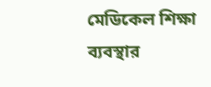মেডিকেল শিক্ষা ব্যবস্থার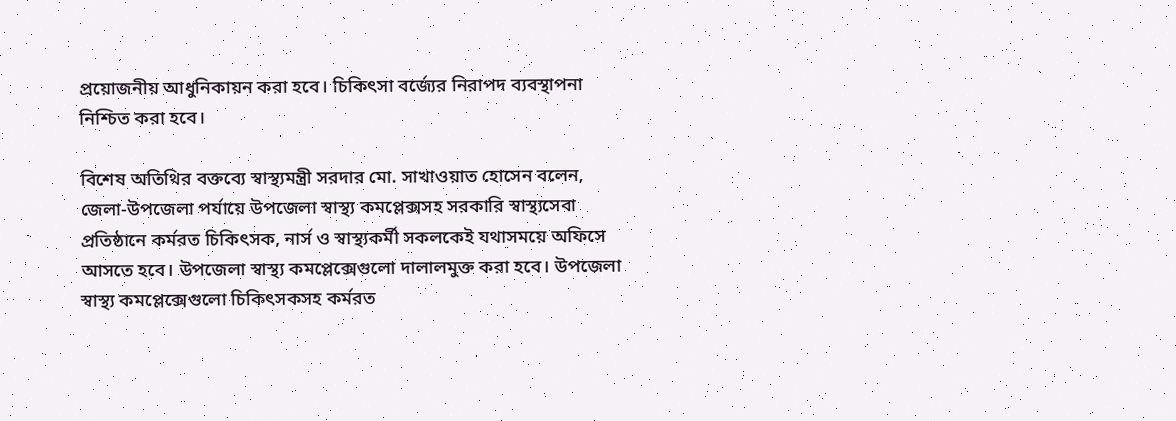প্রয়োজনীয় আধুনিকায়ন করা হবে। চিকিৎসা বর্জ্যের নিরাপদ ব্যবস্থাপনা নিশ্চিত করা হবে।

বিশেষ অতিথির বক্তব্যে স্বাস্থ্যমন্ত্রী সরদার মো. সাখাওয়াত হোসেন বলেন, জেলা-উপজেলা পর্যায়ে উপজেলা স্বাস্থ্য কমপ্লেক্সসহ সরকারি স্বাস্থ্যসেবা প্রতিষ্ঠানে কর্মরত চিকিৎসক, নার্স ও স্বাস্থ্যকর্মী সকলকেই যথাসময়ে অফিসে আসতে হবে। উপজেলা স্বাস্থ্য কমপ্লেক্সেগুলো দালালমুক্ত করা হবে। উপজেলা স্বাস্থ্য কমপ্লেক্সেগুলো চিকিৎসকসহ কর্মরত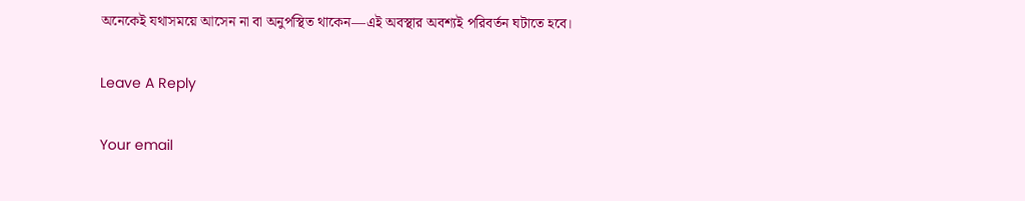অনেকেই যথাসময়ে আসেন না বা অনুপস্থিত থাকেন—এই অবস্থার অবশ্যই পরিবর্তন ঘটাতে হবে।

Leave A Reply

Your email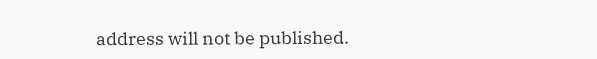address will not be published.